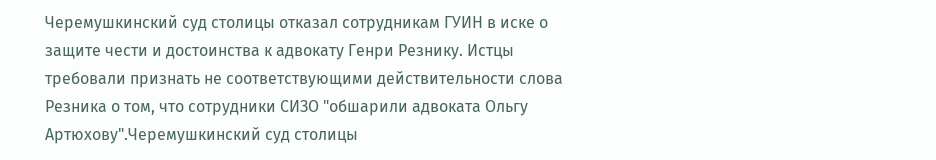Черемушкинский суд столицы отказал сотрудникам ГУИН в иске о защите чести и достоинства к адвокату Генри Резнику. Истцы требовали признать не соответствующими действительности слова Резника о том, что сотрудники СИЗО "обшарили адвоката Ольгу Артюхову".Черемушкинский суд столицы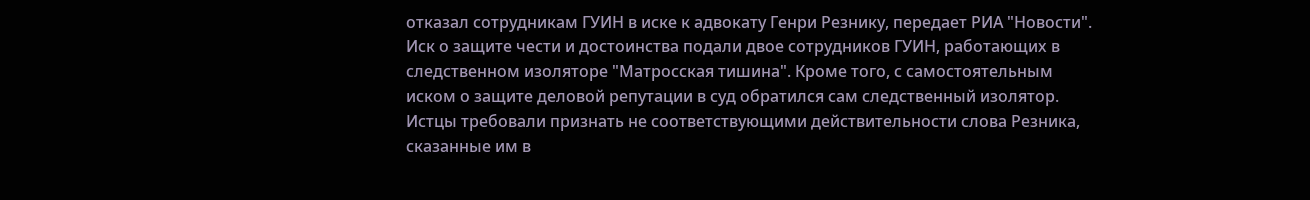отказал сотрудникам ГУИН в иске к адвокату Генри Резнику, передает РИА "Новости". Иск о защите чести и достоинства подали двое сотрудников ГУИН, работающих в следственном изоляторе "Матросская тишина". Кроме того, с самостоятельным иском о защите деловой репутации в суд обратился сам следственный изолятор.
Истцы требовали признать не соответствующими действительности слова Резника, сказанные им в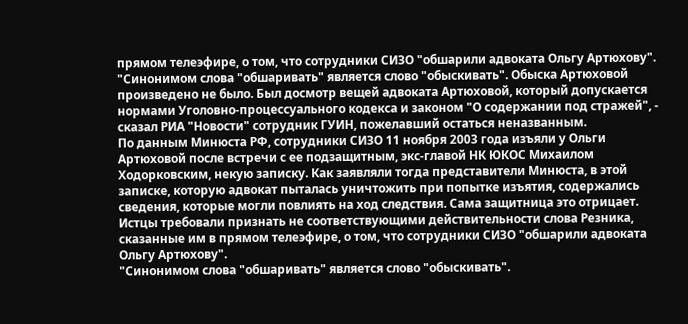прямом телеэфире, о том, что сотрудники СИЗО "обшарили адвоката Ольгу Артюхову".
"Синонимом слова "обшаривать" является слово "обыскивать". Обыска Артюховой произведено не было. Был досмотр вещей адвоката Артюховой, который допускается нормами Уголовно-процессуального кодекса и законом "О содержании под стражей", - сказал РИА "Новости" сотрудник ГУИН, пожелавший остаться неназванным.
По данным Минюста РФ, сотрудники СИЗО 11 ноября 2003 года изъяли у Ольги Артюховой после встречи с ее подзащитным, экс-главой НК ЮКОС Михаилом Ходорковским, некую записку. Как заявляли тогда представители Минюста, в этой записке, которую адвокат пыталась уничтожить при попытке изъятия, содержались сведения, которые могли повлиять на ход следствия. Сама защитница это отрицает.
Истцы требовали признать не соответствующими действительности слова Резника, сказанные им в прямом телеэфире, о том, что сотрудники СИЗО "обшарили адвоката Ольгу Артюхову".
"Синонимом слова "обшаривать" является слово "обыскивать".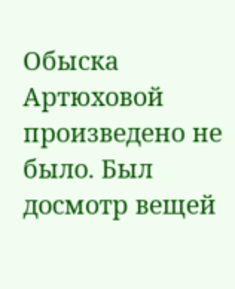Обыска Артюховой произведено не было. Был досмотр вещей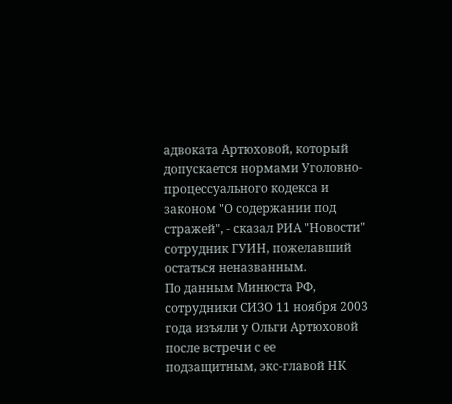адвоката Артюховой, который допускается нормами Уголовно-процессуального кодекса и законом "О содержании под стражей", - сказал РИА "Новости" сотрудник ГУИН, пожелавший остаться неназванным.
По данным Минюста РФ, сотрудники СИЗО 11 ноября 2003 года изъяли у Ольги Артюховой после встречи с ее подзащитным, экс-главой НК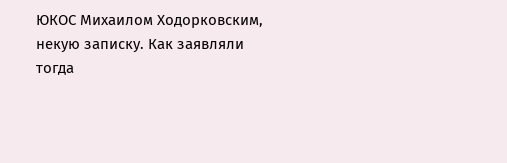ЮКОС Михаилом Ходорковским, некую записку. Как заявляли тогда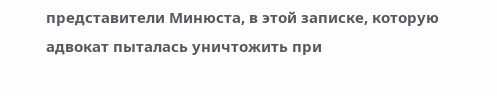представители Минюста, в этой записке, которую адвокат пыталась уничтожить при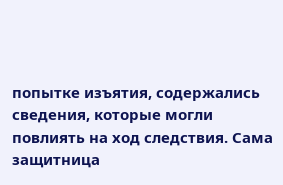попытке изъятия, содержались сведения, которые могли повлиять на ход следствия. Сама защитница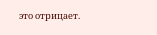это отрицает.